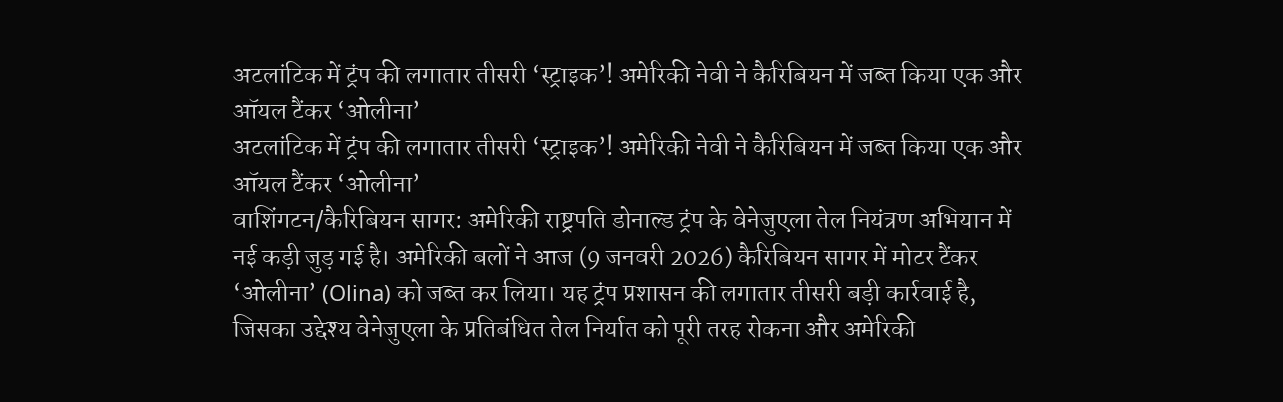अटलांटिक में ट्रंप की लगातार तीसरी ‘स्ट्राइक’! अमेरिकी नेवी ने कैरिबियन में जब्त किया एक और ऑयल टैंकर ‘ओलीना’
अटलांटिक में ट्रंप की लगातार तीसरी ‘स्ट्राइक’! अमेरिकी नेवी ने कैरिबियन में जब्त किया एक और ऑयल टैंकर ‘ओलीना’
वाशिंगटन/कैरिबियन सागर: अमेरिकी राष्ट्रपति डोनाल्ड ट्रंप के वेनेजुएला तेल नियंत्रण अभियान में नई कड़ी जुड़ गई है। अमेरिकी बलों ने आज (9 जनवरी 2026) कैरिबियन सागर में मोटर टैंकर ‘ओलीना’ (Olina) को जब्त कर लिया। यह ट्रंप प्रशासन की लगातार तीसरी बड़ी कार्रवाई है, जिसका उद्देश्य वेनेजुएला के प्रतिबंधित तेल निर्यात को पूरी तरह रोकना और अमेरिकी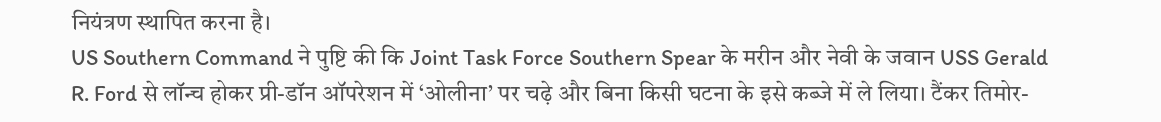नियंत्रण स्थापित करना है।
US Southern Command ने पुष्टि की कि Joint Task Force Southern Spear के मरीन और नेवी के जवान USS Gerald R. Ford से लॉन्च होकर प्री-डॉन ऑपरेशन में ‘ओलीना’ पर चढ़े और बिना किसी घटना के इसे कब्जे में ले लिया। टैंकर तिमोर-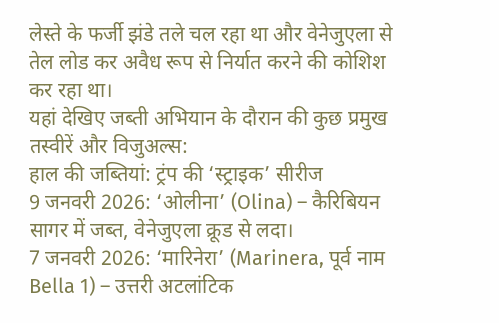लेस्ते के फर्जी झंडे तले चल रहा था और वेनेजुएला से तेल लोड कर अवैध रूप से निर्यात करने की कोशिश कर रहा था।
यहां देखिए जब्ती अभियान के दौरान की कुछ प्रमुख तस्वीरें और विजुअल्स:
हाल की जब्तियां: ट्रंप की ‘स्ट्राइक’ सीरीज
9 जनवरी 2026: ‘ओलीना’ (Olina) – कैरिबियन सागर में जब्त, वेनेजुएला क्रूड से लदा।
7 जनवरी 2026: ‘मारिनेरा’ (Marinera, पूर्व नाम Bella 1) – उत्तरी अटलांटिक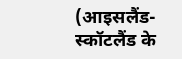(आइसलैंड-स्कॉटलैंड के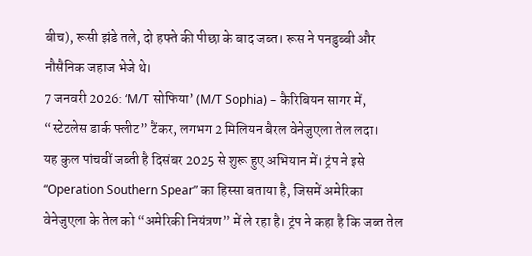बीच), रूसी झंडे तले, दो हफ्ते की पीछा के बाद जब्त। रूस ने पनडुब्बी और नौसैनिक जहाज भेजे थे।
7 जनवरी 2026: ‘M/T सोफिया’ (M/T Sophia) – कैरिबियन सागर में, “स्टेटलेस डार्क फ्लीट” टैंकर, लगभग 2 मिलियन बैरल वेनेजुएला तेल लदा।
यह कुल पांचवीं जब्ती है दिसंबर 2025 से शुरू हुए अभियान में। ट्रंप ने इसे “Operation Southern Spear” का हिस्सा बताया है, जिसमें अमेरिका वेनेजुएला के तेल को “अमेरिकी नियंत्रण” में ले रहा है। ट्रंप ने कहा है कि जब्त तेल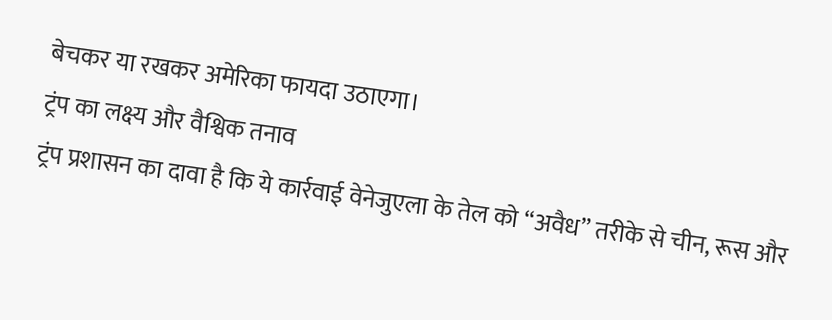बेचकर या रखकर अमेरिका फायदा उठाएगा।
ट्रंप का लक्ष्य और वैश्विक तनाव
ट्रंप प्रशासन का दावा है कि ये कार्रवाई वेनेजुएला के तेल को “अवैध” तरीके से चीन, रूस और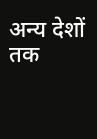अन्य देशों तक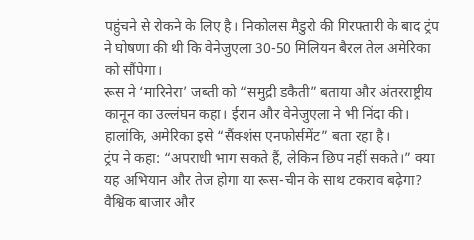पहुंचने से रोकने के लिए है। निकोलस मैडुरो की गिरफ्तारी के बाद ट्रंप ने घोषणा की थी कि वेनेजुएला 30-50 मिलियन बैरल तेल अमेरिका को सौंपेगा।
रूस ने ‘मारिनेरा’ जब्ती को “समुद्री डकैती” बताया और अंतरराष्ट्रीय कानून का उल्लंघन कहा। ईरान और वेनेजुएला ने भी निंदा की। हालांकि, अमेरिका इसे “सैंक्शंस एनफोर्समेंट” बता रहा है।
ट्रंप ने कहा: “अपराधी भाग सकते हैं, लेकिन छिप नहीं सकते।” क्या यह अभियान और तेज होगा या रूस-चीन के साथ टकराव बढ़ेगा? वैश्विक बाजार और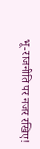भू-राजनीति पर नजर रखिए!